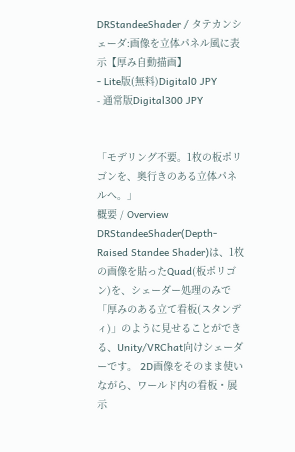DRStandeeShader / タテカンシェーダ:画像を立体パネル風に表示【厚み自動描画】
- Lite版(無料)Digital0 JPY
- 通常版Digital300 JPY


「モデリング不要。1枚の板ポリゴンを、奥行きのある立体パネルへ。」
概要 / Overview
DRStandeeShader(Depth-Raised Standee Shader)は、1枚の画像を貼ったQuad(板ポリゴン)を、シェーダー処理のみで「厚みのある立て看板(スタンディ)」のように見せることができる、Unity/VRChat向けシェーダーです。 2D画像をそのまま使いながら、ワールド内の看板・展示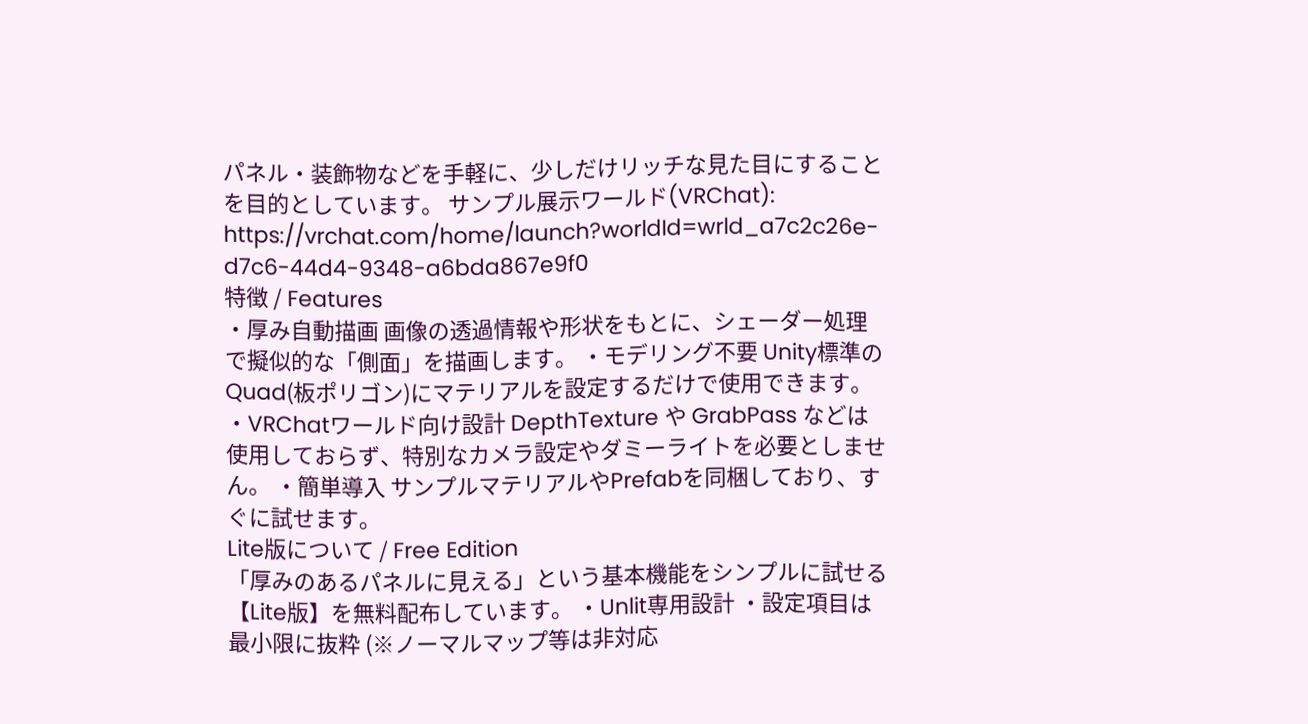パネル・装飾物などを手軽に、少しだけリッチな見た目にすることを目的としています。 サンプル展示ワールド(VRChat): https://vrchat.com/home/launch?worldId=wrld_a7c2c26e-d7c6-44d4-9348-a6bda867e9f0
特徴 / Features
・厚み自動描画 画像の透過情報や形状をもとに、シェーダー処理で擬似的な「側面」を描画します。 ・モデリング不要 Unity標準のQuad(板ポリゴン)にマテリアルを設定するだけで使用できます。 ・VRChatワールド向け設計 DepthTexture や GrabPass などは使用しておらず、特別なカメラ設定やダミーライトを必要としません。 ・簡単導入 サンプルマテリアルやPrefabを同梱しており、すぐに試せます。
Lite版について / Free Edition
「厚みのあるパネルに見える」という基本機能をシンプルに試せる【Lite版】を無料配布しています。 ・Unlit専用設計 ・設定項目は最小限に抜粋 (※ノーマルマップ等は非対応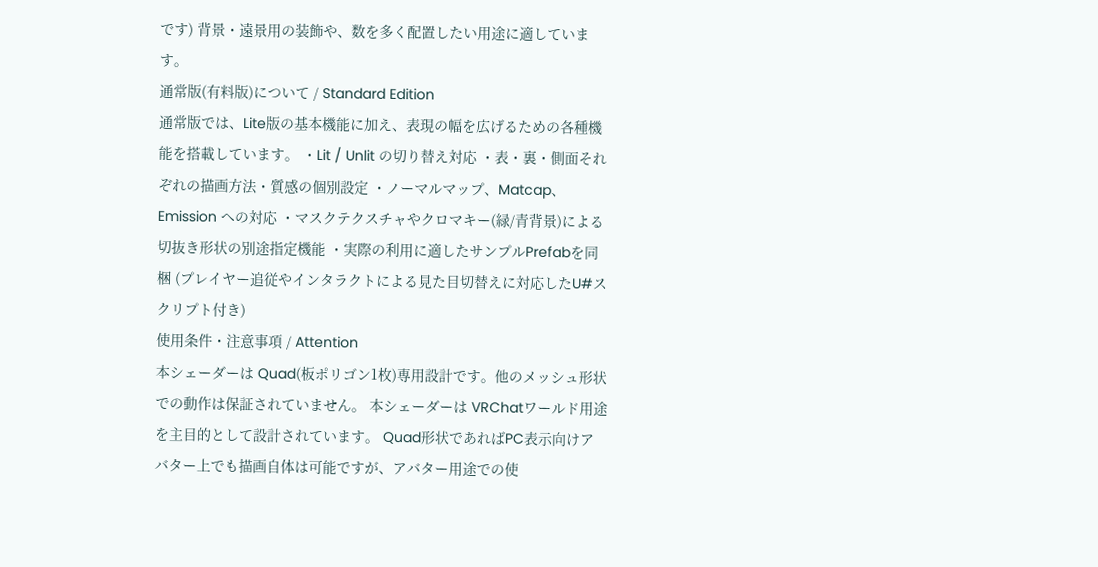です) 背景・遠景用の装飾や、数を多く配置したい用途に適しています。
通常版(有料版)について / Standard Edition
通常版では、Lite版の基本機能に加え、表現の幅を広げるための各種機能を搭載しています。 ・Lit / Unlit の切り替え対応 ・表・裏・側面それぞれの描画方法・質感の個別設定 ・ノーマルマップ、Matcap、Emission への対応 ・マスクテクスチャやクロマキー(緑/青背景)による切抜き形状の別途指定機能 ・実際の利用に適したサンプルPrefabを同梱 (プレイヤー追従やインタラクトによる見た目切替えに対応したU#スクリプト付き)
使用条件・注意事項 / Attention
本シェーダーは Quad(板ポリゴン1枚)専用設計です。他のメッシュ形状での動作は保証されていません。 本シェーダーは VRChatワールド用途を主目的として設計されています。 Quad形状であればPC表示向けアバター上でも描画自体は可能ですが、アバター用途での使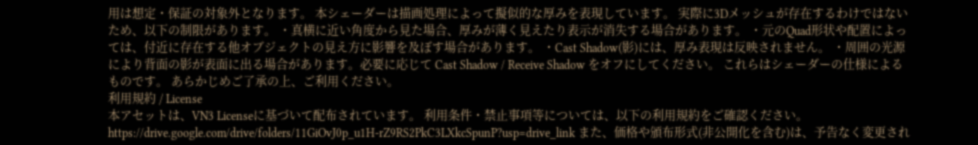用は想定・保証の対象外となります。 本シェーダーは描画処理によって擬似的な厚みを表現しています。 実際に3Dメッシュが存在するわけではないため、以下の制限があります。 ・真横に近い角度から見た場合、厚みが薄く見えたり表示が消失する場合があります。 ・元のQuad形状や配置によっては、付近に存在する他オブジェクトの見え方に影響を及ぼす場合があります。 ・Cast Shadow(影)には、厚み表現は反映されません。 ・周囲の光源により背面の影が表面に出る場合があります。必要に応じて Cast Shadow / Receive Shadow をオフにしてください。 これらはシェーダーの仕様によるものです。 あらかじめご了承の上、ご利用ください。
利用規約 / License
本アセットは、VN3 Licenseに基づいて配布されています。 利用条件・禁止事項等については、以下の利用規約をご確認ください。 https://drive.google.com/drive/folders/11GiOvJ0p_u1H-rZ9RS2PkC3LXkcSpunP?usp=drive_link また、価格や頒布形式(非公開化を含む)は、予告なく変更され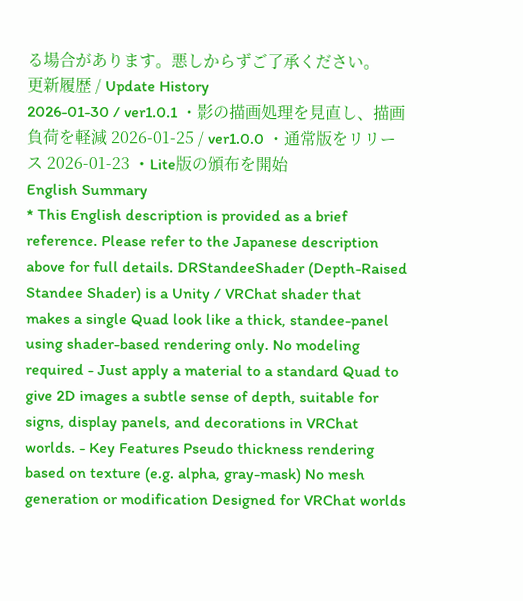る場合があります。悪しからずご了承ください。
更新履歴 / Update History
2026-01-30 / ver1.0.1 ・影の描画処理を見直し、描画負荷を軽減 2026-01-25 / ver1.0.0 ・通常版をリリース 2026-01-23 ・Lite版の頒布を開始
English Summary
* This English description is provided as a brief reference. Please refer to the Japanese description above for full details. DRStandeeShader (Depth-Raised Standee Shader) is a Unity / VRChat shader that makes a single Quad look like a thick, standee-panel using shader-based rendering only. No modeling required - Just apply a material to a standard Quad to give 2D images a subtle sense of depth, suitable for signs, display panels, and decorations in VRChat worlds. - Key Features Pseudo thickness rendering based on texture (e.g. alpha, gray-mask) No mesh generation or modification Designed for VRChat worlds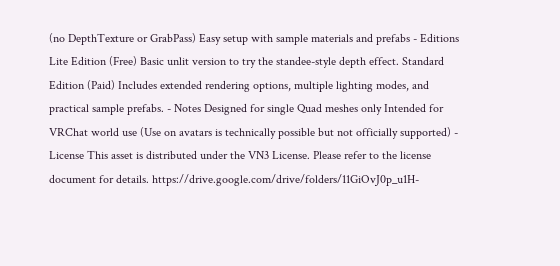(no DepthTexture or GrabPass) Easy setup with sample materials and prefabs - Editions Lite Edition (Free) Basic unlit version to try the standee-style depth effect. Standard Edition (Paid) Includes extended rendering options, multiple lighting modes, and practical sample prefabs. - Notes Designed for single Quad meshes only Intended for VRChat world use (Use on avatars is technically possible but not officially supported) - License This asset is distributed under the VN3 License. Please refer to the license document for details. https://drive.google.com/drive/folders/11GiOvJ0p_u1H-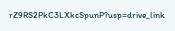rZ9RS2PkC3LXkcSpunP?usp=drive_link